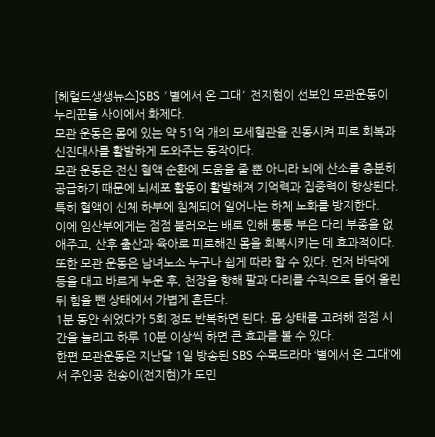[헤럴드생생뉴스]SBS ′별에서 온 그대′ 전지현이 선보인 모관운동이 누리꾼들 사이에서 화제다.
모관 운동은 몸에 있는 약 51억 개의 모세혈관을 진동시켜 피로 회복과 신진대사를 활발하게 도와주는 동작이다.
모관 운동은 전신 혈액 순환에 도움을 줄 뿐 아니라 뇌에 산소를 충분히 공급하기 때문에 뇌세포 활동이 활발해져 기억력과 집중력이 향상된다. 특히 혈액이 신체 하부에 침체되어 일어나는 하체 노화를 방지한다.
이에 임산부에게는 점점 불러오는 배로 인해 퉁퉁 부은 다리 부종을 없애주고, 산후 출산과 육아로 피로해진 몸을 회복시키는 데 효과적이다.
또한 모관 운동은 남녀노소 누구나 쉽게 따라 할 수 있다. 먼저 바닥에 등을 대고 바르게 누운 후, 천장을 향해 팔과 다리를 수직으로 들어 올린 뒤 힘을 뺀 상태에서 가볍게 흔든다.
1분 동안 쉬었다가 5회 정도 반복하면 된다. 몸 상태를 고려해 점점 시간을 늘리고 하루 10분 이상씩 하면 큰 효과를 볼 수 있다.
한편 모관운동은 지난달 1일 방송된 SBS 수목드라마 ‘별에서 온 그대’에서 주인공 천송이(전지현)가 도민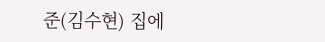준(김수현) 집에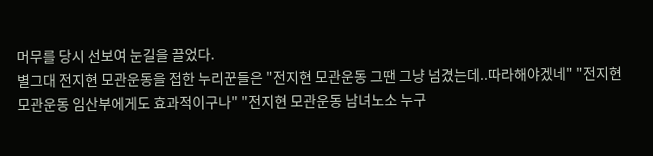머무를 당시 선보여 눈길을 끌었다.
별그대 전지현 모관운동을 접한 누리꾼들은 "전지현 모관운동 그땐 그냥 넘겼는데..따라해야겠네" "전지현 모관운동 임산부에게도 효과적이구나" "전지현 모관운동 남녀노소 누구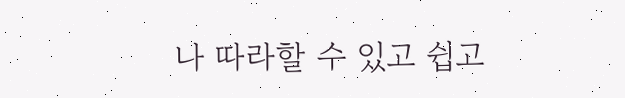나 따라할 수 있고 쉽고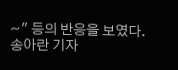~" 등의 반응을 보였다.
송아란 기자